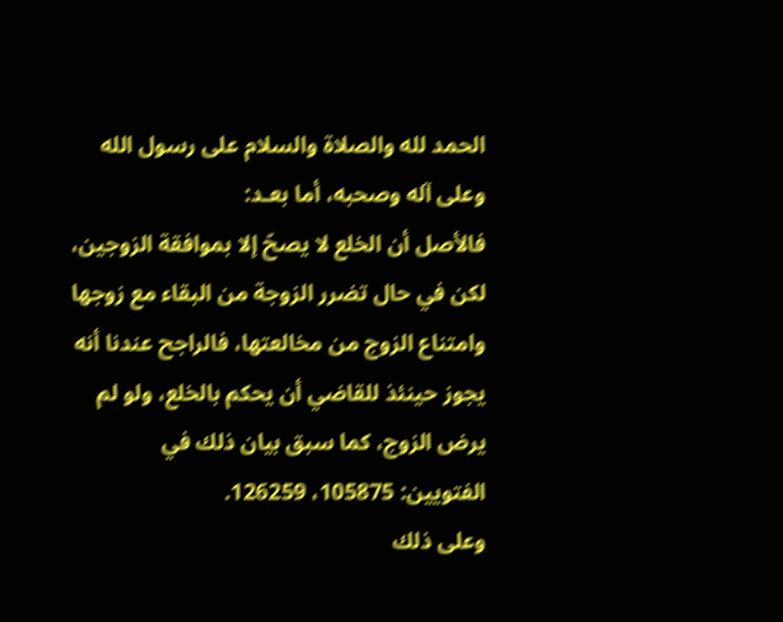الحمد لله والصلاة والسلام على رسول الله وعلى آله وصحبه، أما بعـد:
فالأصل أن الخلع لا يصحّ إلا بموافقة الزوجين، لكن في حال تضرر الزوجة من البقاء مع زوجها وامتناع الزوج من مخالعتها، فالراجح عندنا أنه يجوز حينئذ للقاضي أن يحكم بالخلع، ولو لم يرض الزوج، كما سبق بيان ذلك في الفتويين: 105875، 126259.
وعلى ذلك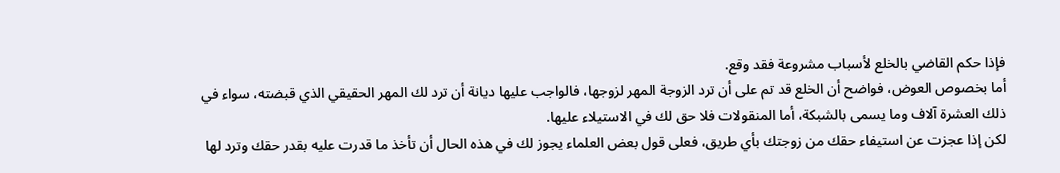فإذا حكم القاضي بالخلع لأسباب مشروعة فقد وقع.
أما بخصوص العوض، فواضح أن الخلع قد تم على أن ترد الزوجة المهر لزوجها، فالواجب عليها ديانة أن ترد لك المهر الحقيقي الذي قبضته، سواء في ذلك العشرة آلاف وما يسمى بالشبكة، أما المنقولات فلا حق لك في الاستيلاء عليها.
لكن إذا عجزت عن استيفاء حقك من زوجتك بأي طريق، فعلى قول بعض العلماء يجوز لك في هذه الحال أن تأخذ ما قدرت عليه بقدر حقك وترد لها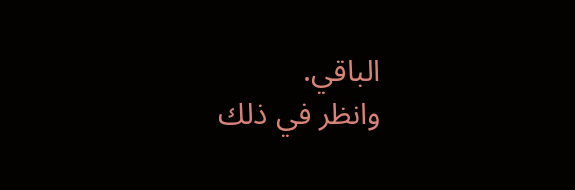الباقي.
وانظر في ذلك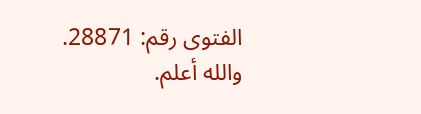الفتوى رقم: 28871.
والله أعلم.